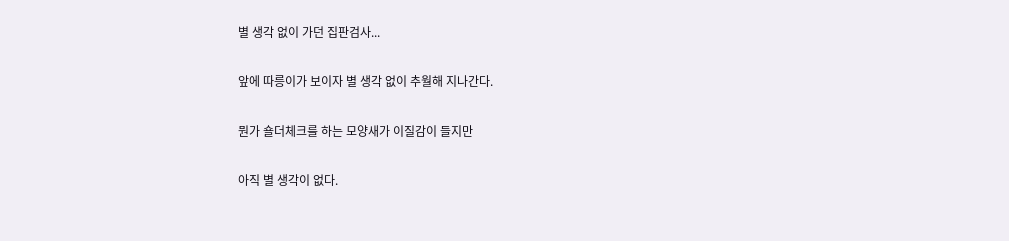별 생각 없이 가던 집판검사...

앞에 따릉이가 보이자 별 생각 없이 추월해 지나간다.

뭔가 숄더체크를 하는 모양새가 이질감이 들지만

아직 별 생각이 없다.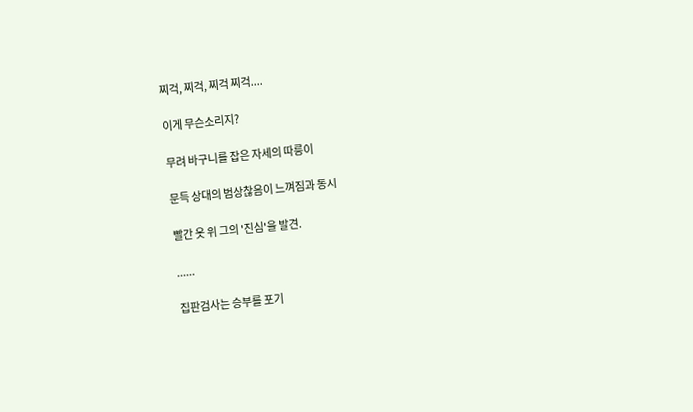찌걱, 찌걱, 찌걱 찌걱....

이게 무슨소리지?

무려 바구니를 잡은 자세의 따릉이

문득 상대의 범상찮음이 느껴짐과 동시

빨간 옷 위 그의 '진심'을 발견.

......

집판검사는 승부를 포기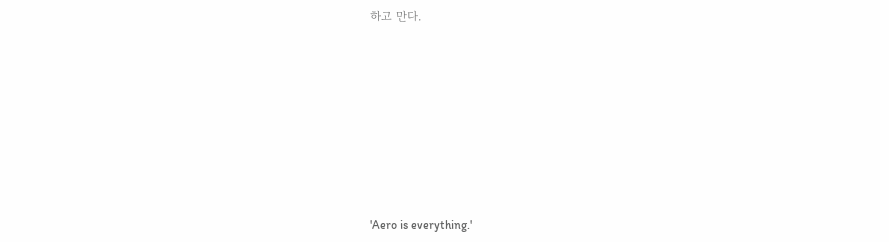하고 만다.








'Aero is everything.'